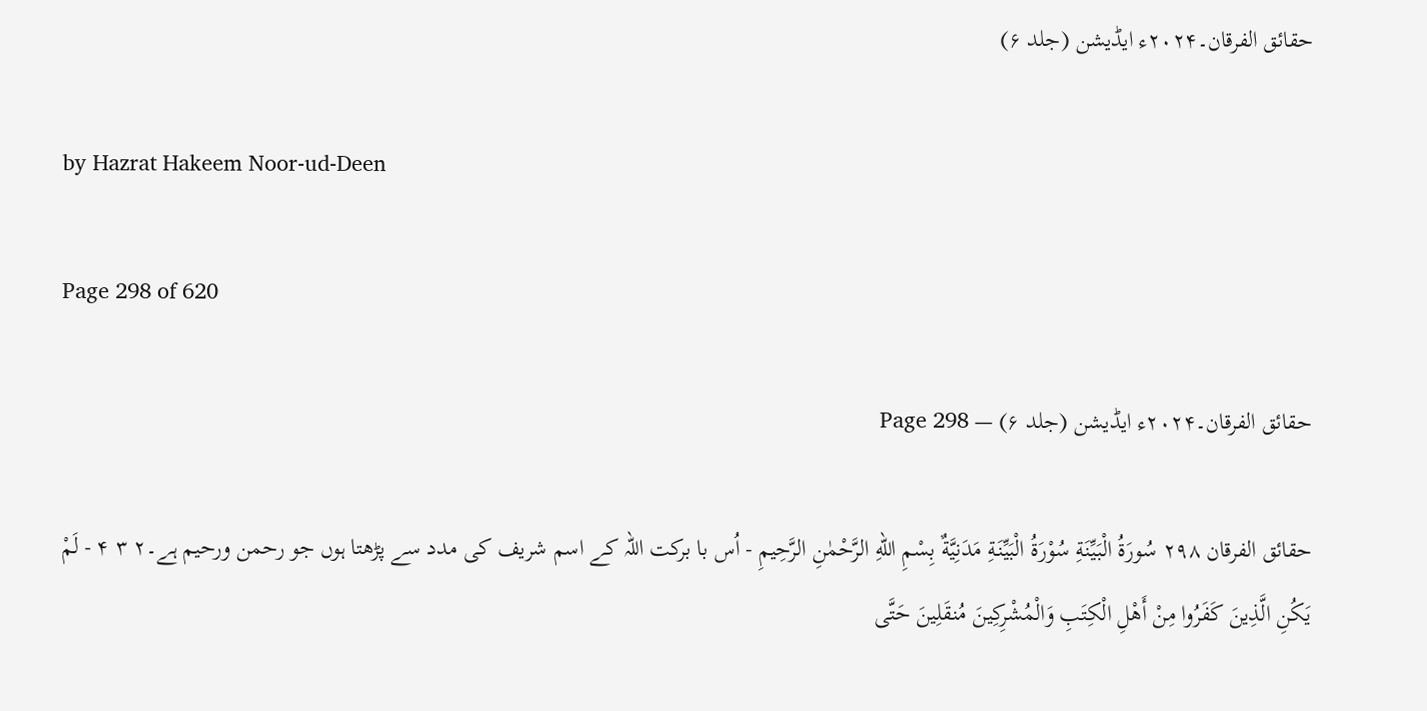حقائق الفرقان۔۲۰۲۴ء ایڈیشن (جلد ۶)

by Hazrat Hakeem Noor-ud-Deen

Page 298 of 620

حقائق الفرقان۔۲۰۲۴ء ایڈیشن (جلد ۶) — Page 298

حقائق الفرقان ۲۹۸ سُورَةُ الْبَيِّنَةِ سُوْرَةُ الْبَيِّنَةِ مَدَنِيَّةٌ بِسْمِ اللهِ الرَّحْمٰنِ الرَّحِيمِ - اُس با برکت اللہ کے اسم شریف کی مدد سے پڑھتا ہوں جو رحمن ورحیم ہے۔۲ ۳ ۴ - لَمْ يَكُنِ الَّذِينَ كَفَرُوا مِنْ أَهْلِ الْكِتَبِ وَالْمُشْرِكِينَ مُنقَلِينَ حَتَّى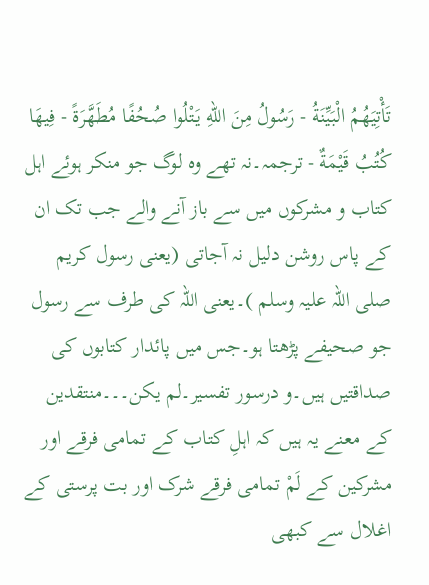تَأْتِيَهُمُ الْبَيِّنَةُ - رَسُولُ مِنَ اللهِ يَتْلُوا صُحُفًا مُطَهَّرَةً - فِيهَا كُتُبُ قَيْمَةٌ - ترجمہ۔نہ تھے وہ لوگ جو منکر ہوئے اہل کتاب و مشرکوں میں سے باز آنے والے جب تک ان کے پاس روشن دلیل نہ آجاتی (یعنی رسول کریم صلی اللہ علیہ وسلم )۔یعنی اللہ کی طرف سے رسول جو صحیفے پڑھتا ہو۔جس میں پائدار کتابوں کی صداقتیں ہیں۔و درسور تفسیر۔لم يكن۔۔۔منتقدین کے معنے یہ ہیں کہ اہلِ کتاب کے تمامی فرقے اور مشرکین کے لَمْ تمامی فرقے شرک اور بت پرستی کے اغلال سے کبھی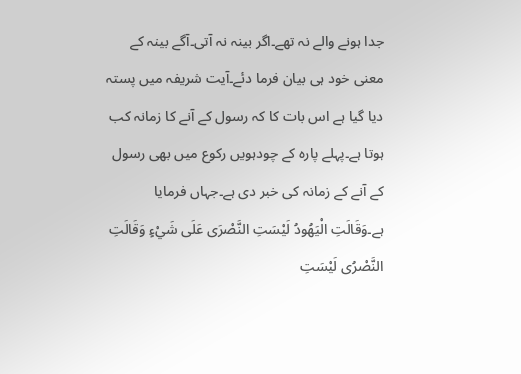جدا ہونے والے نہ تھے۔اگر بینہ نہ آتی۔آگے بینہ کے معنی خود ہی بیان فرما دئے۔آیت شریفہ میں پستہ دیا گیا ہے اس بات کا کہ رسول کے آنے کا زمانہ کب ہوتا ہے۔پہلے پارہ کے چودہویں رکوع میں بھی رسول کے آنے کے زمانہ کی خبر دی ہے۔جہاں فرمایا ہے۔وَقَالَتِ الْيَهُودُ لَيْسَتِ النَّصْرَى عَلَى شَيْءٍ وَقَالَتِ النَّصْرُى لَيْسَتِ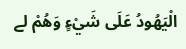الْيَهُودُ عَلَى شَيْءٍ وَهُمْ لے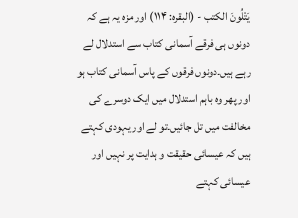يَتْلُونَ الكتب - (البقره: ۱۱۴) اور مزہ یہ ہے کہ دونوں ہی فرقے آسمانی کتاب سے استدلال لے رہے ہیں۔دونوں فرقوں کے پاس آسمانی کتاب ہو اور پھر وہ باہم استدلال میں ایک دوسرے کی مخالفت میں تل جائیں۔تو لے اور یہودی کہتے ہیں کہ عیسائی حقیقت و ہدایت پر نہیں اور عیسائی کہتے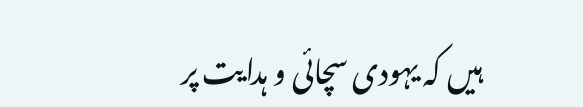ہیں کہ یہودی سچائی و ہدایت پر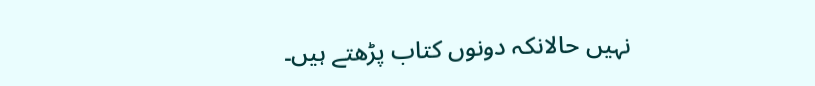نہیں حالانکہ دونوں کتاب پڑھتے ہیں۔